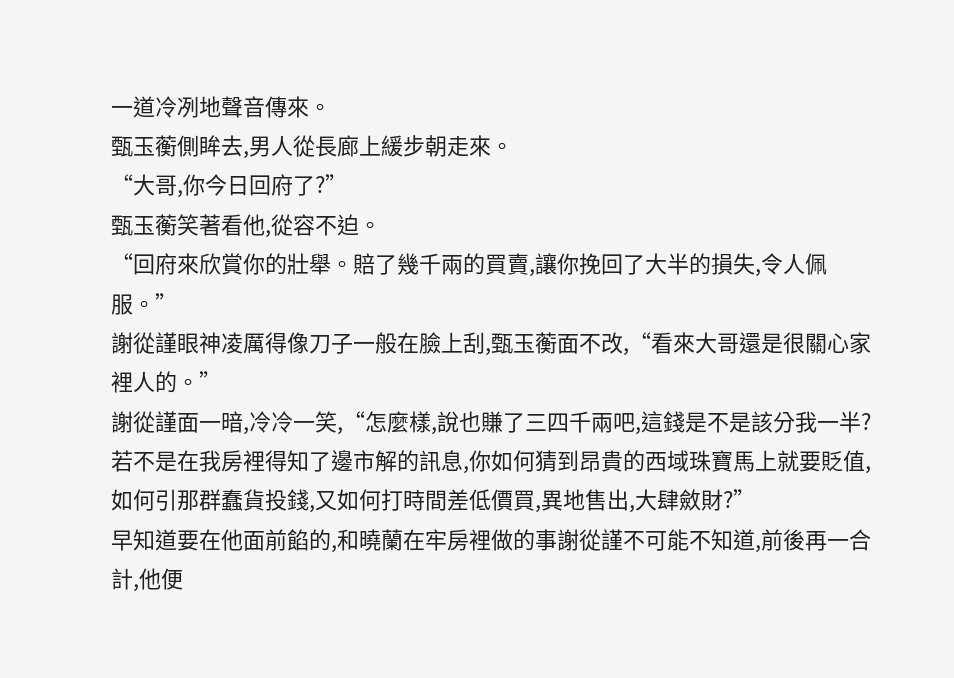一道冷冽地聲音傳來。
甄玉蘅側眸去,男人從長廊上緩步朝走來。
“大哥,你今日回府了?”
甄玉蘅笑著看他,從容不迫。
“回府來欣賞你的壯舉。賠了幾千兩的買賣,讓你挽回了大半的損失,令人佩服。”
謝從謹眼神凌厲得像刀子一般在臉上刮,甄玉蘅面不改,“看來大哥還是很關心家裡人的。”
謝從謹面一暗,冷冷一笑,“怎麼樣,說也賺了三四千兩吧,這錢是不是該分我一半?若不是在我房裡得知了邊市解的訊息,你如何猜到昂貴的西域珠寶馬上就要貶值,如何引那群蠢貨投錢,又如何打時間差低價買,異地售出,大肆斂財?”
早知道要在他面前餡的,和曉蘭在牢房裡做的事謝從謹不可能不知道,前後再一合計,他便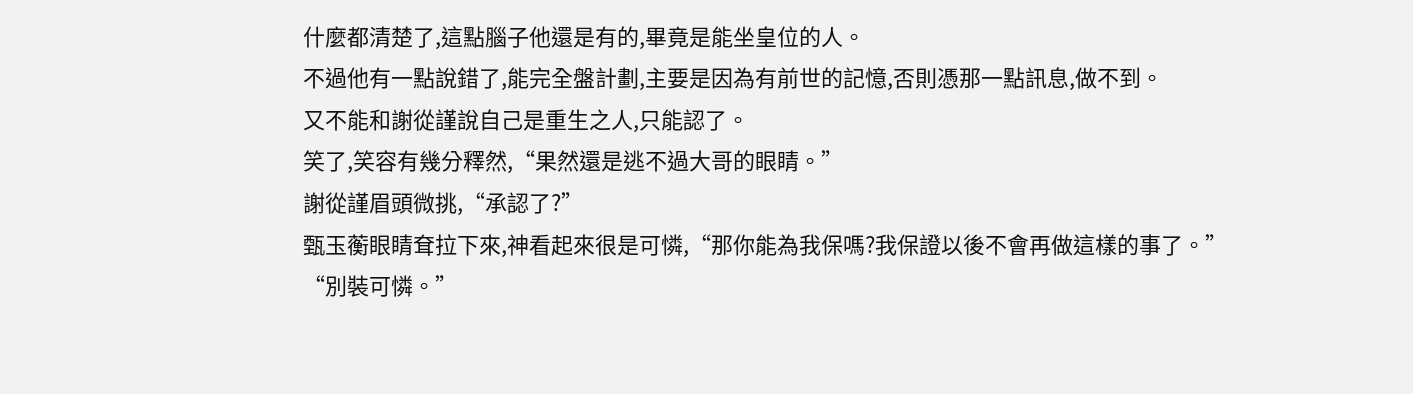什麼都清楚了,這點腦子他還是有的,畢竟是能坐皇位的人。
不過他有一點說錯了,能完全盤計劃,主要是因為有前世的記憶,否則憑那一點訊息,做不到。
又不能和謝從謹說自己是重生之人,只能認了。
笑了,笑容有幾分釋然,“果然還是逃不過大哥的眼睛。”
謝從謹眉頭微挑,“承認了?”
甄玉蘅眼睛耷拉下來,神看起來很是可憐,“那你能為我保嗎?我保證以後不會再做這樣的事了。”
“別裝可憐。”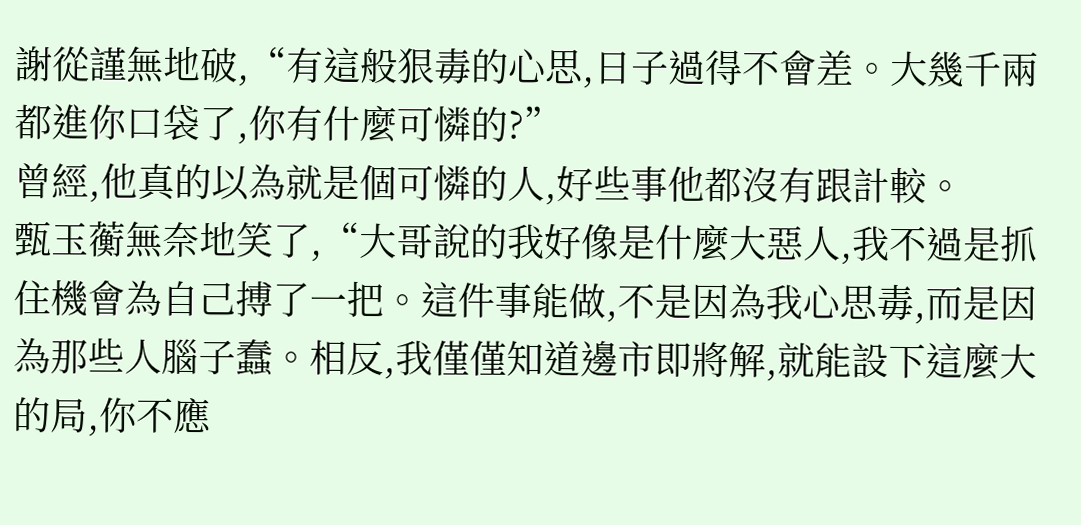謝從謹無地破,“有這般狠毒的心思,日子過得不會差。大幾千兩都進你口袋了,你有什麼可憐的?”
曾經,他真的以為就是個可憐的人,好些事他都沒有跟計較。
甄玉蘅無奈地笑了,“大哥說的我好像是什麼大惡人,我不過是抓住機會為自己搏了一把。這件事能做,不是因為我心思毒,而是因為那些人腦子蠢。相反,我僅僅知道邊市即將解,就能設下這麼大的局,你不應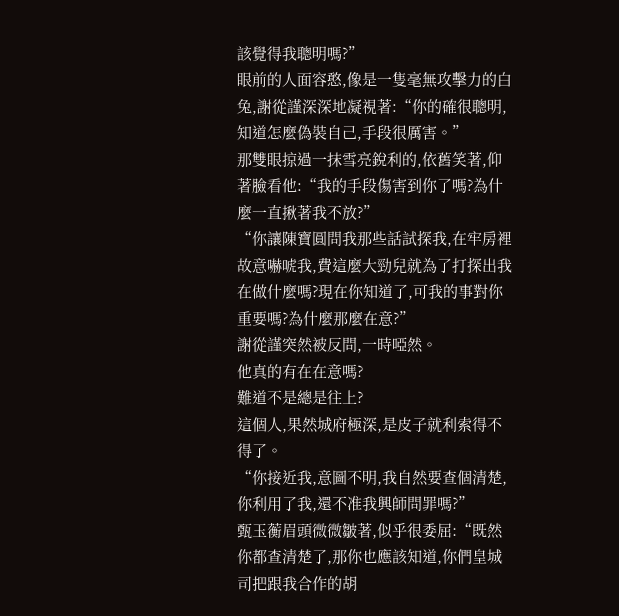該覺得我聰明嗎?”
眼前的人面容憨,像是一隻毫無攻擊力的白兔,謝從謹深深地凝視著:“你的確很聰明,知道怎麼偽裝自己,手段很厲害。”
那雙眼掠過一抹雪亮銳利的,依舊笑著,仰著臉看他:“我的手段傷害到你了嗎?為什麼一直揪著我不放?”
“你讓陳寶圓問我那些話試探我,在牢房裡故意嚇唬我,費這麼大勁兒就為了打探出我在做什麼嗎?現在你知道了,可我的事對你重要嗎?為什麼那麼在意?”
謝從謹突然被反問,一時啞然。
他真的有在在意嗎?
難道不是總是往上?
這個人,果然城府極深,是皮子就利索得不得了。
“你接近我,意圖不明,我自然要查個清楚,你利用了我,還不准我興師問罪嗎?”
甄玉蘅眉頭微微皺著,似乎很委屈:“既然你都查清楚了,那你也應該知道,你們皇城司把跟我合作的胡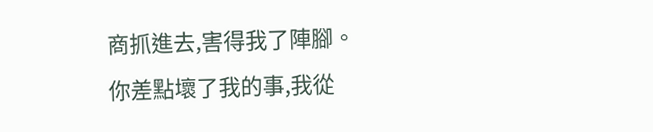商抓進去,害得我了陣腳。你差點壞了我的事,我從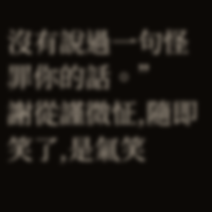沒有說過一句怪罪你的話。”
謝從謹微怔,隨即笑了,是氣笑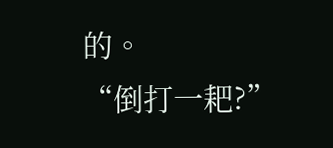的。
“倒打一耙?”